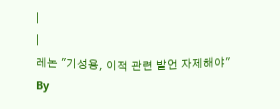|
|
레논 "기성용, 이적 관련 발언 자제해야"
By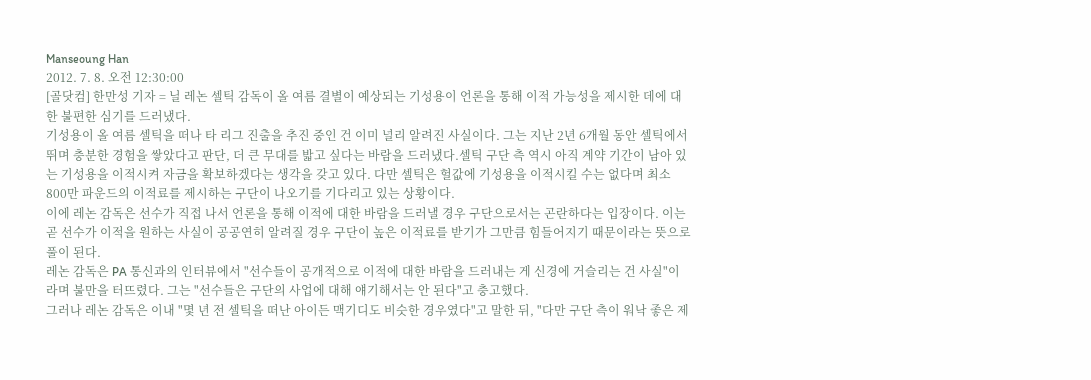Manseoung Han
2012. 7. 8. 오전 12:30:00
[골닷컴] 한만성 기자 = 닐 레논 셀틱 감독이 올 여름 결별이 예상되는 기성용이 언론을 통해 이적 가능성을 제시한 데에 대한 불편한 심기를 드러냈다.
기성용이 올 여름 셀틱을 떠나 타 리그 진출을 추진 중인 건 이미 널리 알려진 사실이다. 그는 지난 2년 6개월 동안 셀틱에서 뛰며 충분한 경험을 쌓았다고 판단, 더 큰 무대를 밟고 싶다는 바람을 드러냈다.셀틱 구단 측 역시 아직 계약 기간이 남아 있는 기성용을 이적시켜 자금을 확보하겠다는 생각을 갖고 있다. 다만 셀틱은 헐값에 기성용을 이적시킬 수는 없다며 최소 800만 파운드의 이적료를 제시하는 구단이 나오기를 기다리고 있는 상황이다.
이에 레논 감독은 선수가 직접 나서 언론을 통해 이적에 대한 바람을 드러낼 경우 구단으로서는 곤란하다는 입장이다. 이는 곧 선수가 이적을 원하는 사실이 공공연히 알려질 경우 구단이 높은 이적료를 받기가 그만큼 힘들어지기 때문이라는 뜻으로 풀이 된다.
레논 감독은 PA 통신과의 인터뷰에서 "선수들이 공개적으로 이적에 대한 바람을 드러내는 게 신경에 거슬리는 건 사실"이라며 불만을 터뜨렸다. 그는 "선수들은 구단의 사업에 대해 얘기해서는 안 된다"고 충고했다.
그러나 레논 감독은 이내 "몇 년 전 셀틱을 떠난 아이든 맥기디도 비슷한 경우였다"고 말한 뒤, "다만 구단 측이 워낙 좋은 제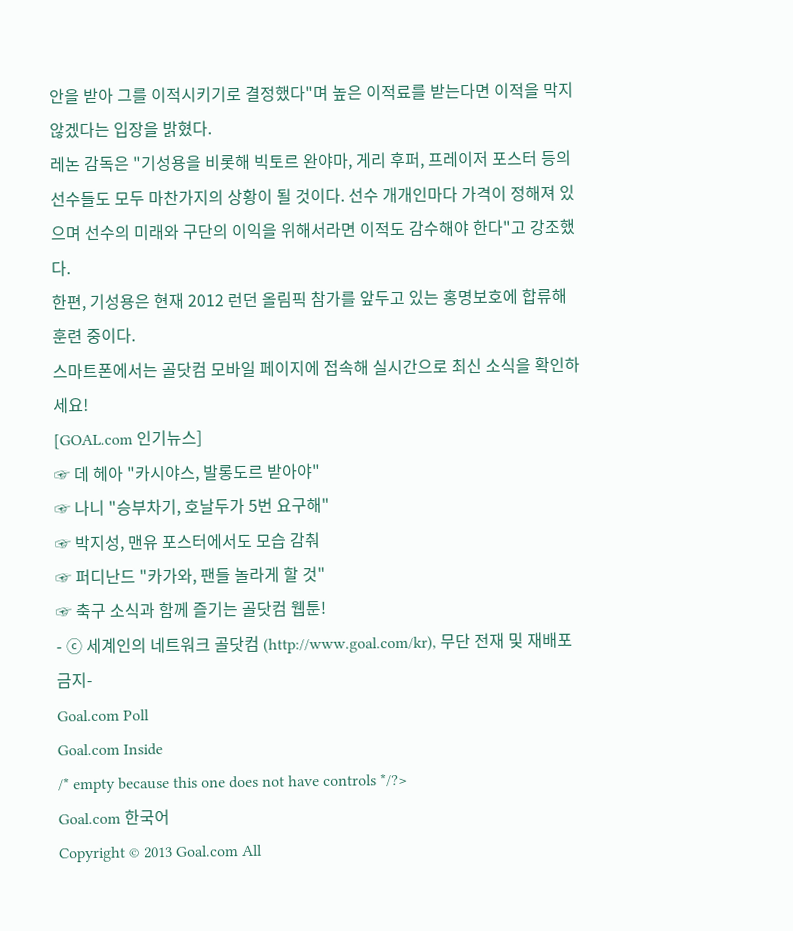안을 받아 그를 이적시키기로 결정했다"며 높은 이적료를 받는다면 이적을 막지 않겠다는 입장을 밝혔다.
레논 감독은 "기성용을 비롯해 빅토르 완야마, 게리 후퍼, 프레이저 포스터 등의 선수들도 모두 마찬가지의 상황이 될 것이다. 선수 개개인마다 가격이 정해져 있으며 선수의 미래와 구단의 이익을 위해서라면 이적도 감수해야 한다"고 강조했다.
한편, 기성용은 현재 2012 런던 올림픽 참가를 앞두고 있는 홍명보호에 합류해 훈련 중이다.
스마트폰에서는 골닷컴 모바일 페이지에 접속해 실시간으로 최신 소식을 확인하세요!
[GOAL.com 인기뉴스]
☞ 데 헤아 "카시야스, 발롱도르 받아야"
☞ 나니 "승부차기, 호날두가 5번 요구해"
☞ 박지성, 맨유 포스터에서도 모습 감춰
☞ 퍼디난드 "카가와, 팬들 놀라게 할 것"
☞ 축구 소식과 함께 즐기는 골닷컴 웹툰!
- ⓒ 세계인의 네트워크 골닷컴 (http://www.goal.com/kr), 무단 전재 및 재배포 금지-
Goal.com Poll
Goal.com Inside
/* empty because this one does not have controls */?>
Goal.com 한국어
Copyright © 2013 Goal.com All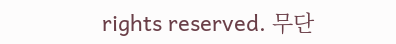rights reserved. 무단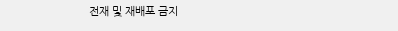전재 및 재배포 금지